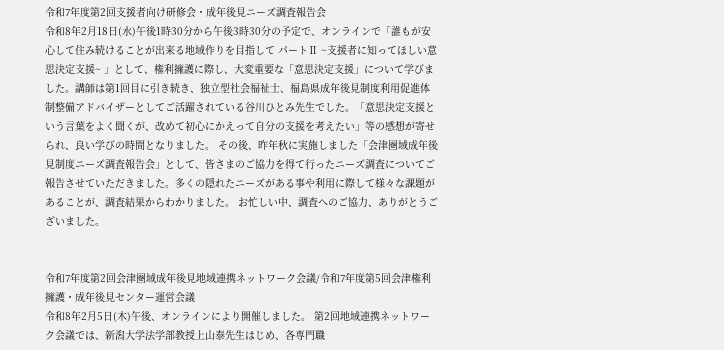令和7年度第2回支援者向け研修会・成年後見ニーズ調査報告会
令和8年2月18日(水)午後1時30分から午後3時30分の予定で、オンラインで「誰もが安心して住み続けることが出来る地域作りを目指して パートⅡ ~支援者に知ってほしい意思決定支援~ 」として、権利擁護に際し、大変重要な「意思決定支援」について学びました。講師は第1回目に引き続き、独立型社会福祉士、福島県成年後見制度利用促進体制整備アドバイザーとしてご活躍されている谷川ひとみ先生でした。「意思決定支援という言葉をよく聞くが、改めて初心にかえって自分の支援を考えたい」等の感想が寄せられ、良い学びの時間となりました。 その後、昨年秋に実施しました「会津圏域成年後見制度ニーズ調査報告会」として、皆さまのご協力を得て行ったニーズ調査についてご報告させていただきました。多くの隠れたニーズがある事や利用に際して様々な課題があることが、調査結果からわかりました。 お忙しい中、調査へのご協力、ありがとうございました。


令和7年度第2回会津圏域成年後見地域連携ネットワーク会議/令和7年度第5回会津権利擁護・成年後見センター運営会議
令和8年2月5日(木)午後、オンラインにより開催しました。 第2回地域連携ネットワーク会議では、新潟大学法学部教授上山泰先生はじめ、各専門職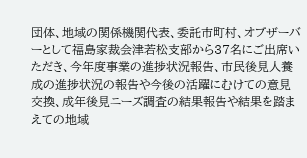団体、地域の関係機関代表、委託市町村、オブザーバーとして福島家裁会津若松支部から37名にご出席いただき、今年度事業の進捗状況報告、市民後見人養成の進捗状況の報告や今後の活躍にむけての意見交換、成年後見ニーズ調査の結果報告や結果を踏まえての地域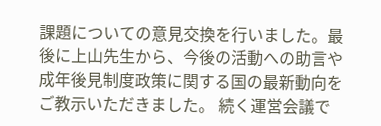課題についての意見交換を行いました。最後に上山先生から、今後の活動への助言や成年後見制度政策に関する国の最新動向をご教示いただきました。 続く運営会議で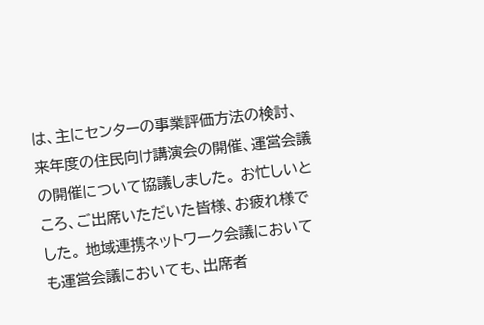は、主にセンターの事業評価方法の検討、来年度の住民向け講演会の開催、運営会議の開催について協議しました。 お忙しいところ、ご出席いただいた皆様、お疲れ様でした。 地域連携ネットワーク会議においても運営会議においても、出席者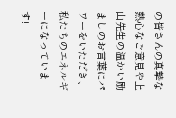の皆さんの真摯な熱心なご意見や上山先生の温かい励ましのお言葉にパワーをいただき、私たちのエネルギーになっています!